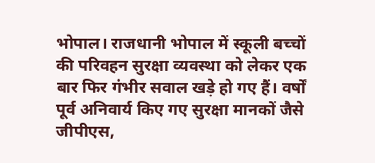भोपाल। राजधानी भोपाल में स्कूली बच्चों की परिवहन सुरक्षा व्यवस्था को लेकर एक बार फिर गंभीर सवाल खड़े हो गए हैं। वर्षों पूर्व अनिवार्य किए गए सुरक्षा मानकों जैसे जीपीएस,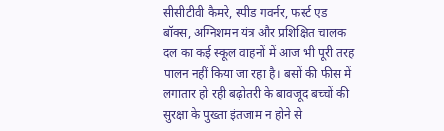सीसीटीवी कैमरे, स्पीड गवर्नर, फर्स्ट एड बॉक्स, अग्निशमन यंत्र और प्रशिक्षित चालक दल का कई स्कूल वाहनों में आज भी पूरी तरह पालन नहीं किया जा रहा है। बसों की फीस में लगातार हो रही बढ़ोतरी के बावजूद बच्चों की सुरक्षा के पुख्ता इंतजाम न होने से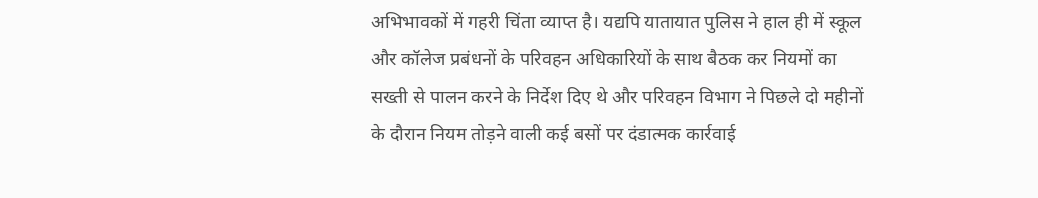अभिभावकों में गहरी चिंता व्याप्त है। यद्यपि यातायात पुलिस ने हाल ही में स्कूल और कॉलेज प्रबंधनों के परिवहन अधिकारियों के साथ बैठक कर नियमों का सख्ती से पालन करने के निर्देश दिए थे और परिवहन विभाग ने पिछले दो महीनों के दौरान नियम तोड़ने वाली कई बसों पर दंडात्मक कार्रवाई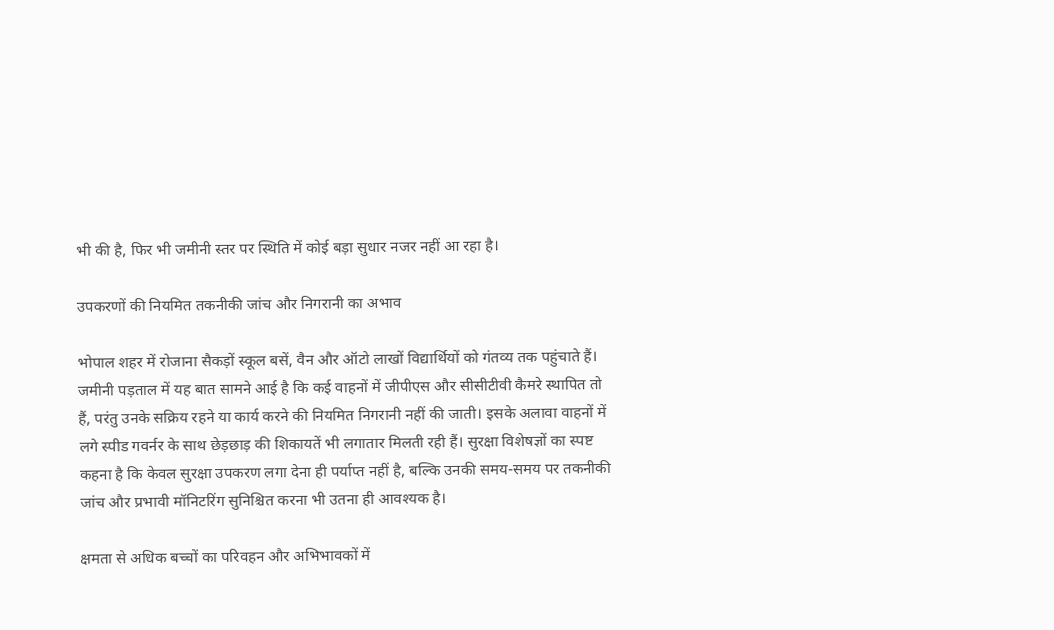भी की है, फिर भी जमीनी स्तर पर स्थिति में कोई बड़ा सुधार नजर नहीं आ रहा है।

उपकरणों की नियमित तकनीकी जांच और निगरानी का अभाव

भोपाल शहर में रोजाना सैकड़ों स्कूल बसें, वैन और ऑटो लाखों विद्यार्थियों को गंतव्य तक पहुंचाते हैं। जमीनी पड़ताल में यह बात सामने आई है कि कई वाहनों में जीपीएस और सीसीटीवी कैमरे स्थापित तो हैं, परंतु उनके सक्रिय रहने या कार्य करने की नियमित निगरानी नहीं की जाती। इसके अलावा वाहनों में लगे स्पीड गवर्नर के साथ छेड़छाड़ की शिकायतें भी लगातार मिलती रही हैं। सुरक्षा विशेषज्ञों का स्पष्ट कहना है कि केवल सुरक्षा उपकरण लगा देना ही पर्याप्त नहीं है, बल्कि उनकी समय-समय पर तकनीकी जांच और प्रभावी मॉनिटरिंग सुनिश्चित करना भी उतना ही आवश्यक है।

क्षमता से अधिक बच्चों का परिवहन और अभिभावकों में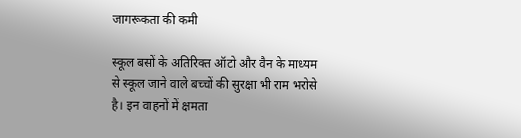जागरूकता की कमी

स्कूल बसों के अतिरिक्त ऑटो और वैन के माध्यम से स्कूल जाने वाले बच्चों की सुरक्षा भी राम भरोसे है। इन वाहनों में क्षमता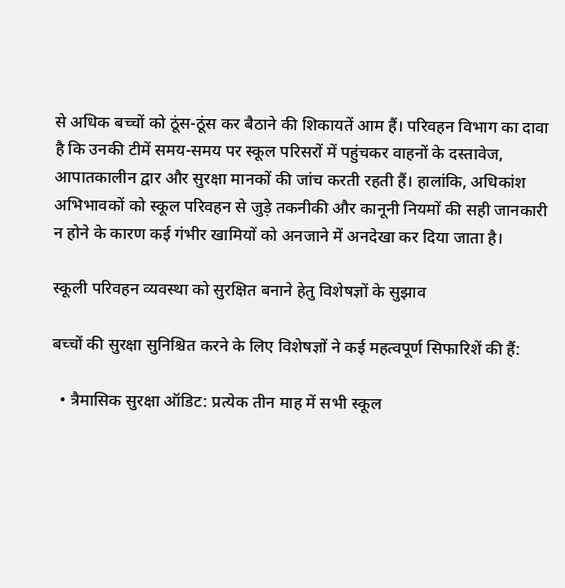से अधिक बच्चों को ठूंस-ठूंस कर बैठाने की शिकायतें आम हैं। परिवहन विभाग का दावा है कि उनकी टीमें समय-समय पर स्कूल परिसरों में पहुंचकर वाहनों के दस्तावेज, आपातकालीन द्वार और सुरक्षा मानकों की जांच करती रहती हैं। हालांकि, अधिकांश अभिभावकों को स्कूल परिवहन से जुड़े तकनीकी और कानूनी नियमों की सही जानकारी न होने के कारण कई गंभीर खामियों को अनजाने में अनदेखा कर दिया जाता है।

स्कूली परिवहन व्यवस्था को सुरक्षित बनाने हेतु विशेषज्ञों के सुझाव

बच्चों की सुरक्षा सुनिश्चित करने के लिए विशेषज्ञों ने कई महत्वपूर्ण सिफारिशें की हैं:

  • त्रैमासिक सुरक्षा ऑडिट: प्रत्येक तीन माह में सभी स्कूल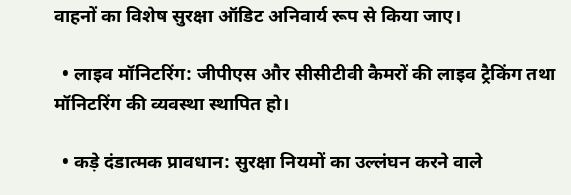वाहनों का विशेष सुरक्षा ऑडिट अनिवार्य रूप से किया जाए।

  • लाइव मॉनिटरिंग: जीपीएस और सीसीटीवी कैमरों की लाइव ट्रैकिंग तथा मॉनिटरिंग की व्यवस्था स्थापित हो।

  • कड़े दंडात्मक प्रावधान: सुरक्षा नियमों का उल्लंघन करने वाले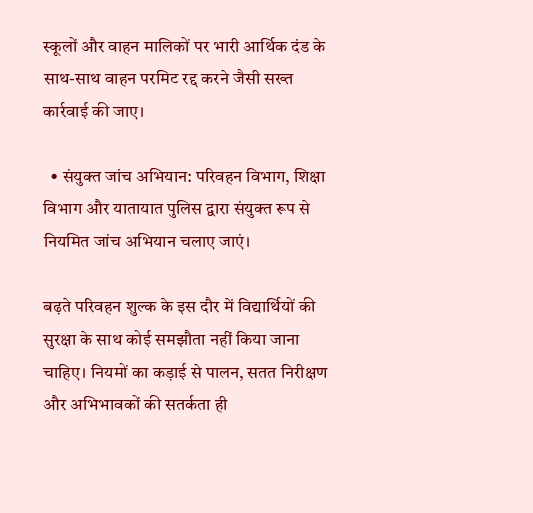स्कूलों और वाहन मालिकों पर भारी आर्थिक दंड के साथ-साथ वाहन परमिट रद्द करने जैसी सख्त कार्रवाई की जाए।

  • संयुक्त जांच अभियान: परिवहन विभाग, शिक्षा विभाग और यातायात पुलिस द्वारा संयुक्त रूप से नियमित जांच अभियान चलाए जाएं।

बढ़ते परिवहन शुल्क के इस दौर में विद्यार्थियों की सुरक्षा के साथ कोई समझौता नहीं किया जाना चाहिए। नियमों का कड़ाई से पालन, सतत निरीक्षण और अभिभावकों की सतर्कता ही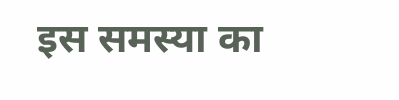इस समस्या का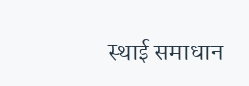स्थाई समाधान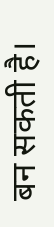बन सकती है।